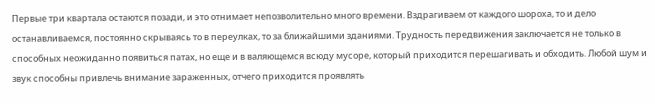Первые три квартала остаются позади, и это отнимает непозволительно много времени. Вздрагиваем от каждого шороха, то и дело останавливаемся, постоянно скрываясь то в переулках, то за ближайшими зданиями. Трудность передвижения заключается не только в способных неожиданно появиться патах, но еще и в валяющемся всюду мусоре, который приходится перешагивать и обходить. Любой шум и звук способны привлечь внимание зараженных, отчего приходится проявлять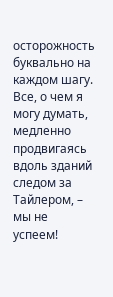осторожность буквально на каждом шагу.
Все, о чем я могу думать, медленно продвигаясь вдоль зданий следом за Тайлером, – мы не успеем!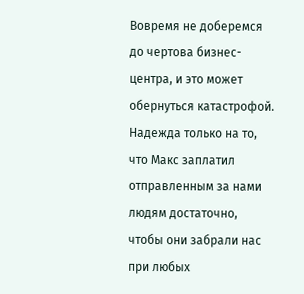Вовремя не доберемся до чертова бизнес-центра, и это может обернуться катастрофой. Надежда только на то, что Макс заплатил отправленным за нами людям достаточно, чтобы они забрали нас при любых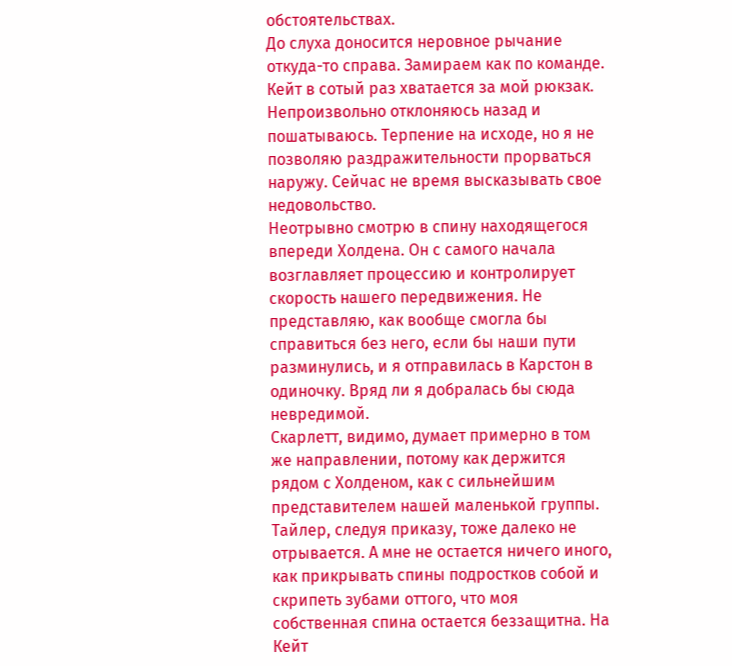обстоятельствах.
До слуха доносится неровное рычание откуда-то справа. Замираем как по команде. Кейт в сотый раз хватается за мой рюкзак. Непроизвольно отклоняюсь назад и пошатываюсь. Терпение на исходе, но я не позволяю раздражительности прорваться наружу. Сейчас не время высказывать свое недовольство.
Неотрывно смотрю в спину находящегося впереди Холдена. Он с самого начала возглавляет процессию и контролирует скорость нашего передвижения. Не представляю, как вообще смогла бы справиться без него, если бы наши пути разминулись, и я отправилась в Карстон в одиночку. Вряд ли я добралась бы сюда невредимой.
Скарлетт, видимо, думает примерно в том же направлении, потому как держится рядом с Холденом, как с сильнейшим представителем нашей маленькой группы. Тайлер, следуя приказу, тоже далеко не отрывается. А мне не остается ничего иного, как прикрывать спины подростков собой и скрипеть зубами оттого, что моя собственная спина остается беззащитна. На Кейт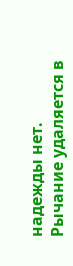надежды нет.
Рычание удаляется в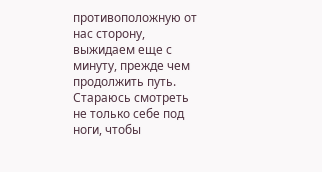противоположную от нас сторону, выжидаем еще с минуту, прежде чем продолжить путь. Стараюсь смотреть не только себе под ноги, чтобы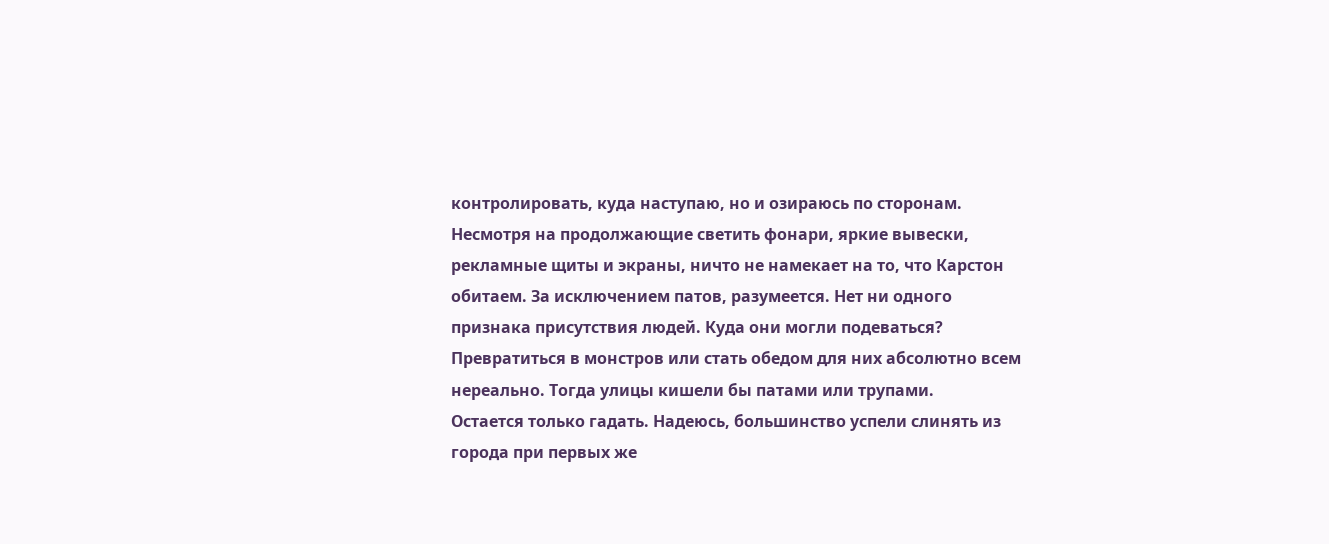контролировать, куда наступаю, но и озираюсь по сторонам. Несмотря на продолжающие светить фонари, яркие вывески, рекламные щиты и экраны, ничто не намекает на то, что Карстон обитаем. За исключением патов, разумеется. Нет ни одного признака присутствия людей. Куда они могли подеваться? Превратиться в монстров или стать обедом для них абсолютно всем нереально. Тогда улицы кишели бы патами или трупами.
Остается только гадать. Надеюсь, большинство успели слинять из города при первых же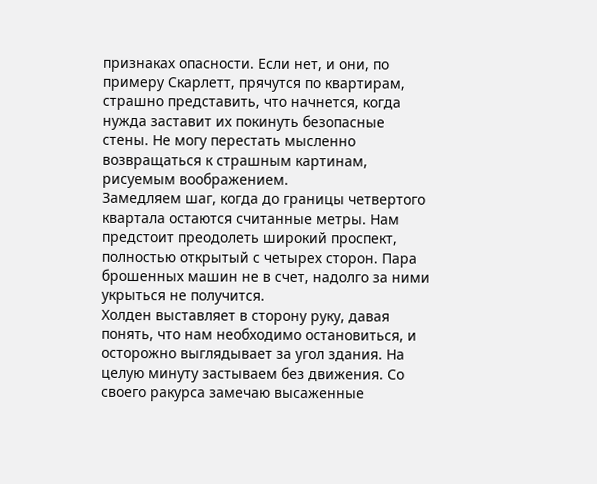признаках опасности. Если нет, и они, по примеру Скарлетт, прячутся по квартирам, страшно представить, что начнется, когда нужда заставит их покинуть безопасные стены. Не могу перестать мысленно возвращаться к страшным картинам, рисуемым воображением.
Замедляем шаг, когда до границы четвертого квартала остаются считанные метры. Нам предстоит преодолеть широкий проспект, полностью открытый с четырех сторон. Пара брошенных машин не в счет, надолго за ними укрыться не получится.
Холден выставляет в сторону руку, давая понять, что нам необходимо остановиться, и осторожно выглядывает за угол здания. На целую минуту застываем без движения. Со своего ракурса замечаю высаженные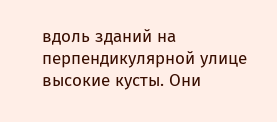вдоль зданий на перпендикулярной улице высокие кусты. Они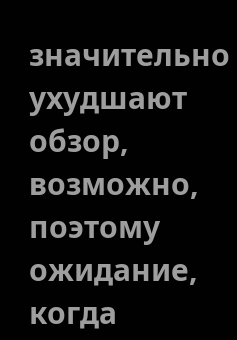значительно ухудшают обзор, возможно, поэтому ожидание, когда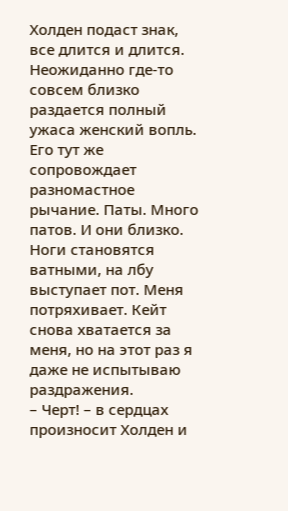Холден подаст знак, все длится и длится.
Неожиданно где-то совсем близко раздается полный ужаса женский вопль. Его тут же сопровождает разномастное рычание. Паты. Много патов. И они близко.
Ноги становятся ватными, на лбу выступает пот. Меня потряхивает. Кейт снова хватается за меня, но на этот раз я даже не испытываю раздражения.
– Черт! – в сердцах произносит Холден и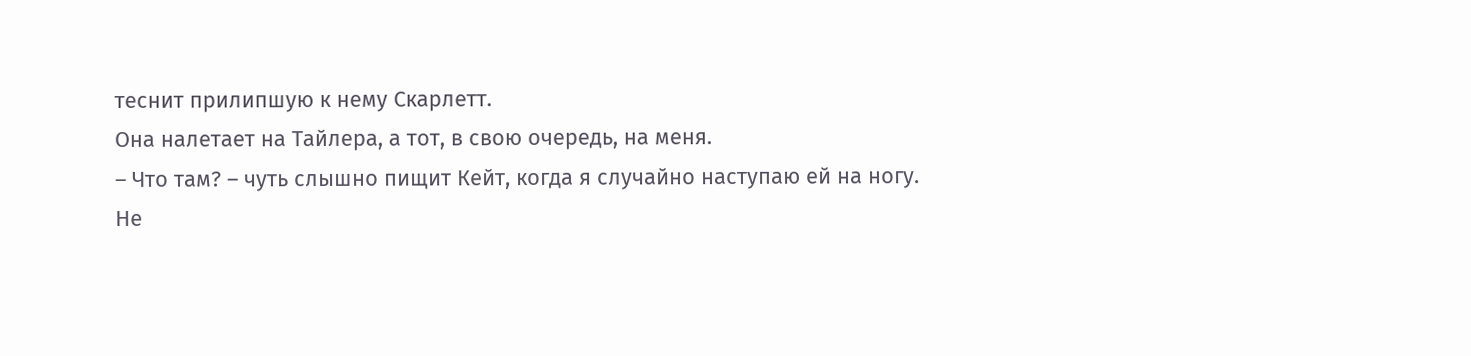теснит прилипшую к нему Скарлетт.
Она налетает на Тайлера, а тот, в свою очередь, на меня.
– Что там? – чуть слышно пищит Кейт, когда я случайно наступаю ей на ногу.
Не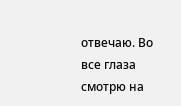отвечаю. Во все глаза смотрю на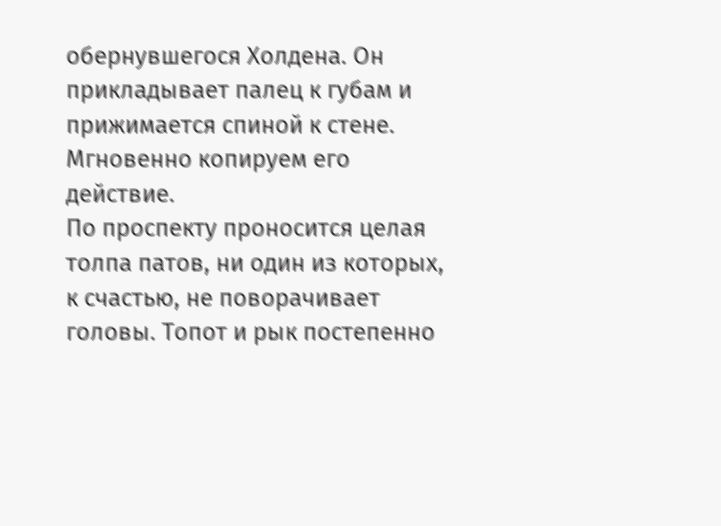обернувшегося Холдена. Он прикладывает палец к губам и прижимается спиной к стене. Мгновенно копируем его действие.
По проспекту проносится целая толпа патов, ни один из которых, к счастью, не поворачивает головы. Топот и рык постепенно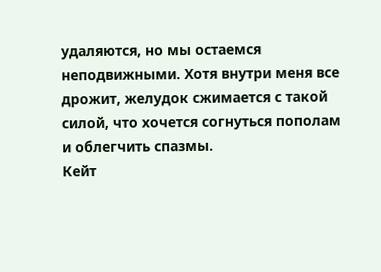удаляются, но мы остаемся неподвижными. Хотя внутри меня все дрожит, желудок сжимается с такой силой, что хочется согнуться пополам и облегчить спазмы.
Кейт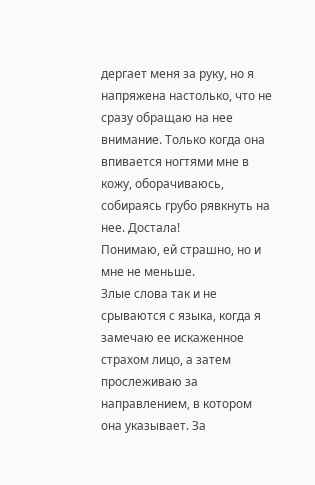дергает меня за руку, но я напряжена настолько, что не сразу обращаю на нее внимание. Только когда она впивается ногтями мне в кожу, оборачиваюсь, собираясь грубо рявкнуть на нее. Достала!
Понимаю, ей страшно, но и мне не меньше.
Злые слова так и не срываются с языка, когда я замечаю ее искаженное страхом лицо, а затем прослеживаю за направлением, в котором она указывает. За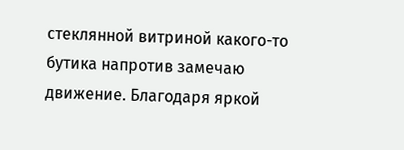стеклянной витриной какого-то бутика напротив замечаю движение. Благодаря яркой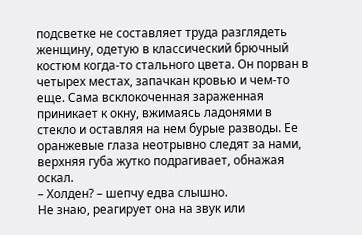подсветке не составляет труда разглядеть женщину, одетую в классический брючный костюм когда-то стального цвета. Он порван в четырех местах, запачкан кровью и чем-то еще. Сама всклокоченная зараженная приникает к окну, вжимаясь ладонями в стекло и оставляя на нем бурые разводы. Ее оранжевые глаза неотрывно следят за нами, верхняя губа жутко подрагивает, обнажая оскал.
– Холден? – шепчу едва слышно.
Не знаю, реагирует она на звук или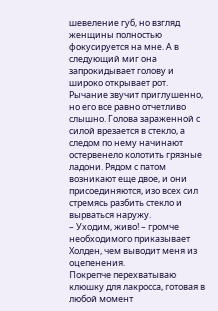шевеление губ, но взгляд женщины полностью фокусируется на мне. А в следующий миг она запрокидывает голову и широко открывает рот. Рычание звучит приглушенно, но его все равно отчетливо слышно. Голова зараженной с силой врезается в стекло, а следом по нему начинают остервенело колотить грязные ладони. Рядом с патом возникают еще двое, и они присоединяются, изо всех сил стремясь разбить стекло и вырваться наружу.
– Уходим, живо! – громче необходимого приказывает Холден, чем выводит меня из оцепенения.
Покрепче перехватываю клюшку для лакросса, готовая в любой момент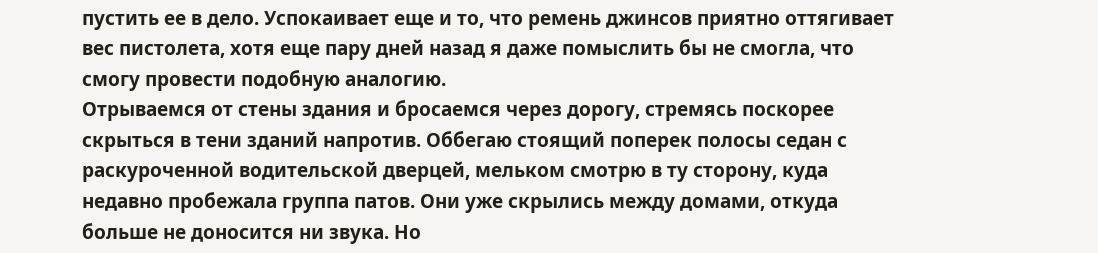пустить ее в дело. Успокаивает еще и то, что ремень джинсов приятно оттягивает вес пистолета, хотя еще пару дней назад я даже помыслить бы не смогла, что смогу провести подобную аналогию.
Отрываемся от стены здания и бросаемся через дорогу, стремясь поскорее скрыться в тени зданий напротив. Оббегаю стоящий поперек полосы седан с раскуроченной водительской дверцей, мельком смотрю в ту сторону, куда недавно пробежала группа патов. Они уже скрылись между домами, откуда больше не доносится ни звука. Но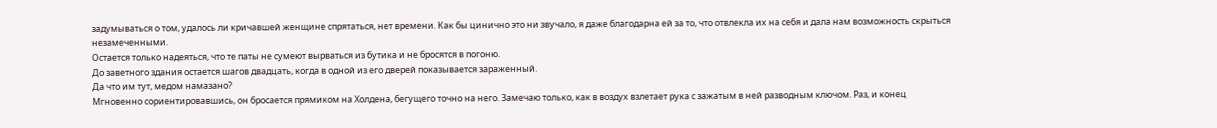задумываться о том, удалось ли кричавшей женщине спрятаться, нет времени. Как бы цинично это ни звучало, я даже благодарна ей за то, что отвлекла их на себя и дала нам возможность скрыться незамеченными.
Остается только надеяться, что те паты не сумеют вырваться из бутика и не бросятся в погоню.
До заветного здания остается шагов двадцать, когда в одной из его дверей показывается зараженный.
Да что им тут, медом намазано?
Мгновенно сориентировавшись, он бросается прямиком на Холдена, бегущего точно на него. Замечаю только, как в воздух взлетает рука с зажатым в ней разводным ключом. Раз, и конец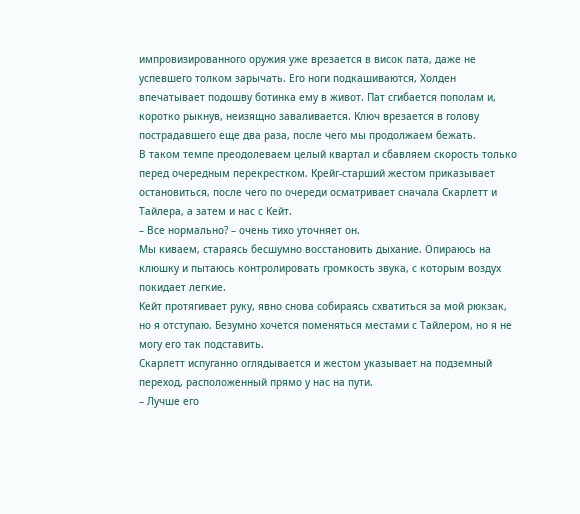импровизированного оружия уже врезается в висок пата, даже не успевшего толком зарычать. Его ноги подкашиваются, Холден впечатывает подошву ботинка ему в живот. Пат сгибается пополам и, коротко рыкнув, неизящно заваливается. Ключ врезается в голову пострадавшего еще два раза, после чего мы продолжаем бежать.
В таком темпе преодолеваем целый квартал и сбавляем скорость только перед очередным перекрестком. Крейг-старший жестом приказывает остановиться, после чего по очереди осматривает сначала Скарлетт и Тайлера, а затем и нас с Кейт.
– Все нормально? – очень тихо уточняет он.
Мы киваем, стараясь бесшумно восстановить дыхание. Опираюсь на клюшку и пытаюсь контролировать громкость звука, с которым воздух покидает легкие.
Кейт протягивает руку, явно снова собираясь схватиться за мой рюкзак, но я отступаю. Безумно хочется поменяться местами с Тайлером, но я не могу его так подставить.
Скарлетт испуганно оглядывается и жестом указывает на подземный переход, расположенный прямо у нас на пути.
– Лучше его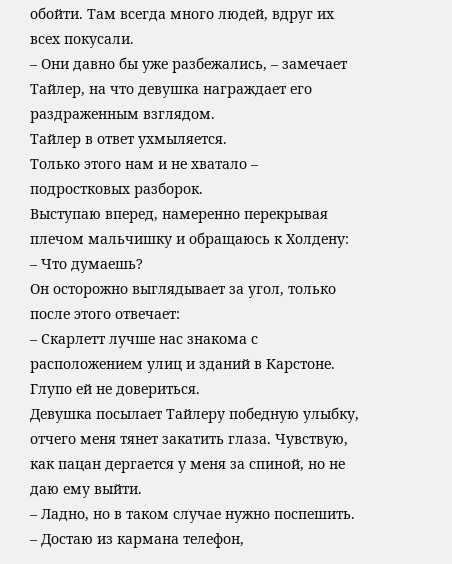обойти. Там всегда много людей, вдруг их всех покусали.
– Они давно бы уже разбежались, – замечает Тайлер, на что девушка награждает его раздраженным взглядом.
Тайлер в ответ ухмыляется.
Только этого нам и не хватало – подростковых разборок.
Выступаю вперед, намеренно перекрывая плечом мальчишку и обращаюсь к Холдену:
– Что думаешь?
Он осторожно выглядывает за угол, только после этого отвечает:
– Скарлетт лучше нас знакома с расположением улиц и зданий в Карстоне. Глупо ей не довериться.
Девушка посылает Тайлеру победную улыбку, отчего меня тянет закатить глаза. Чувствую, как пацан дергается у меня за спиной, но не даю ему выйти.
– Ладно, но в таком случае нужно поспешить. – Достаю из кармана телефон,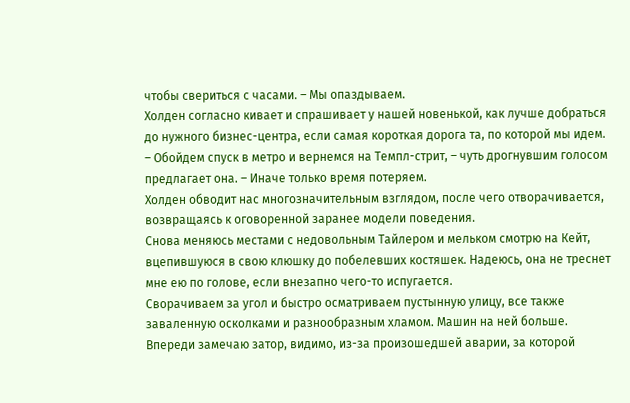чтобы свериться с часами. – Мы опаздываем.
Холден согласно кивает и спрашивает у нашей новенькой, как лучше добраться до нужного бизнес-центра, если самая короткая дорога та, по которой мы идем.
– Обойдем спуск в метро и вернемся на Темпл-стрит, – чуть дрогнувшим голосом предлагает она. – Иначе только время потеряем.
Холден обводит нас многозначительным взглядом, после чего отворачивается, возвращаясь к оговоренной заранее модели поведения.
Снова меняюсь местами с недовольным Тайлером и мельком смотрю на Кейт, вцепившуюся в свою клюшку до побелевших костяшек. Надеюсь, она не треснет мне ею по голове, если внезапно чего-то испугается.
Сворачиваем за угол и быстро осматриваем пустынную улицу, все также заваленную осколками и разнообразным хламом. Машин на ней больше. Впереди замечаю затор, видимо, из-за произошедшей аварии, за которой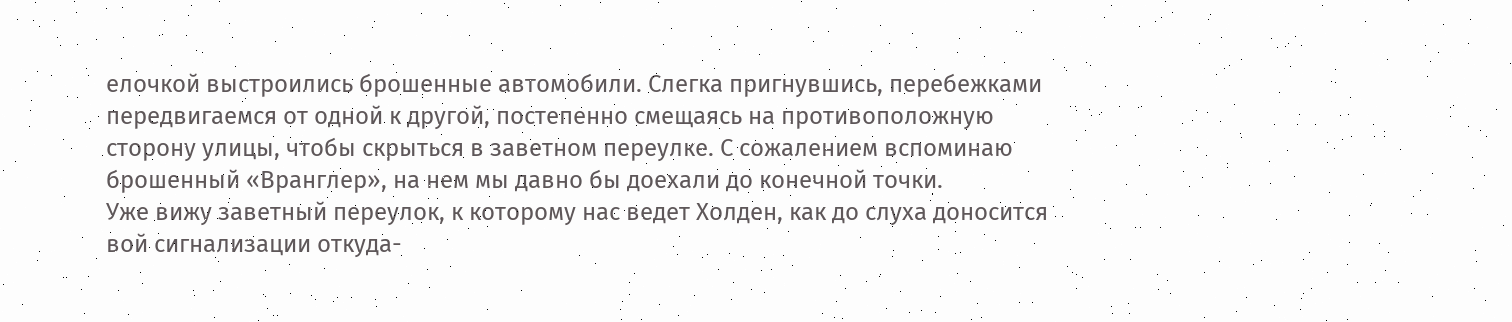елочкой выстроились брошенные автомобили. Слегка пригнувшись, перебежками передвигаемся от одной к другой, постепенно смещаясь на противоположную сторону улицы, чтобы скрыться в заветном переулке. С сожалением вспоминаю брошенный «Вранглер», на нем мы давно бы доехали до конечной точки.
Уже вижу заветный переулок, к которому нас ведет Холден, как до слуха доносится вой сигнализации откуда-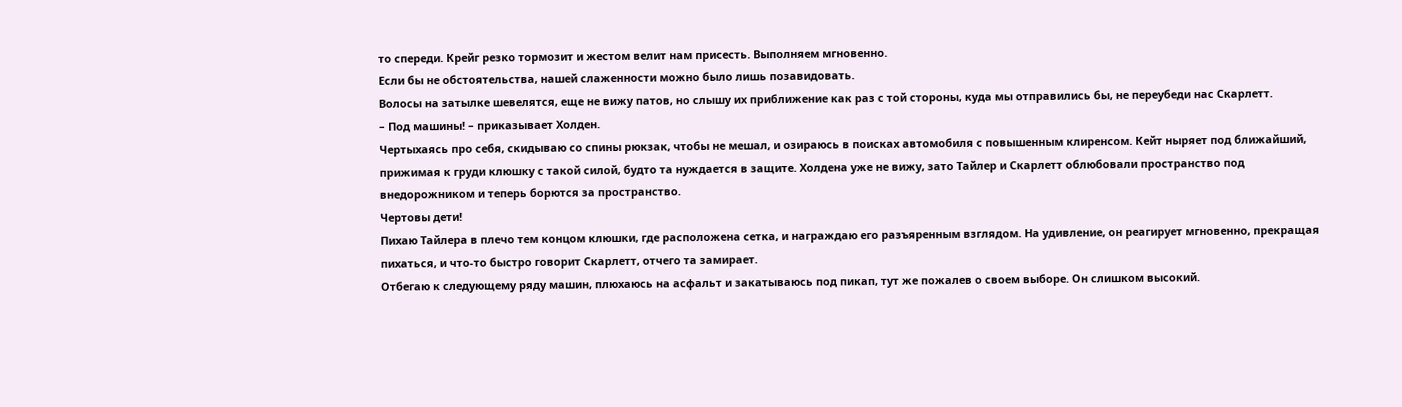то спереди. Крейг резко тормозит и жестом велит нам присесть. Выполняем мгновенно.
Если бы не обстоятельства, нашей слаженности можно было лишь позавидовать.
Волосы на затылке шевелятся, еще не вижу патов, но слышу их приближение как раз с той стороны, куда мы отправились бы, не переубеди нас Скарлетт.
– Под машины! – приказывает Холден.
Чертыхаясь про себя, скидываю со спины рюкзак, чтобы не мешал, и озираюсь в поисках автомобиля с повышенным клиренсом. Кейт ныряет под ближайший, прижимая к груди клюшку с такой силой, будто та нуждается в защите. Холдена уже не вижу, зато Тайлер и Скарлетт облюбовали пространство под внедорожником и теперь борются за пространство.
Чертовы дети!
Пихаю Тайлера в плечо тем концом клюшки, где расположена сетка, и награждаю его разъяренным взглядом. На удивление, он реагирует мгновенно, прекращая пихаться, и что-то быстро говорит Скарлетт, отчего та замирает.
Отбегаю к следующему ряду машин, плюхаюсь на асфальт и закатываюсь под пикап, тут же пожалев о своем выборе. Он слишком высокий.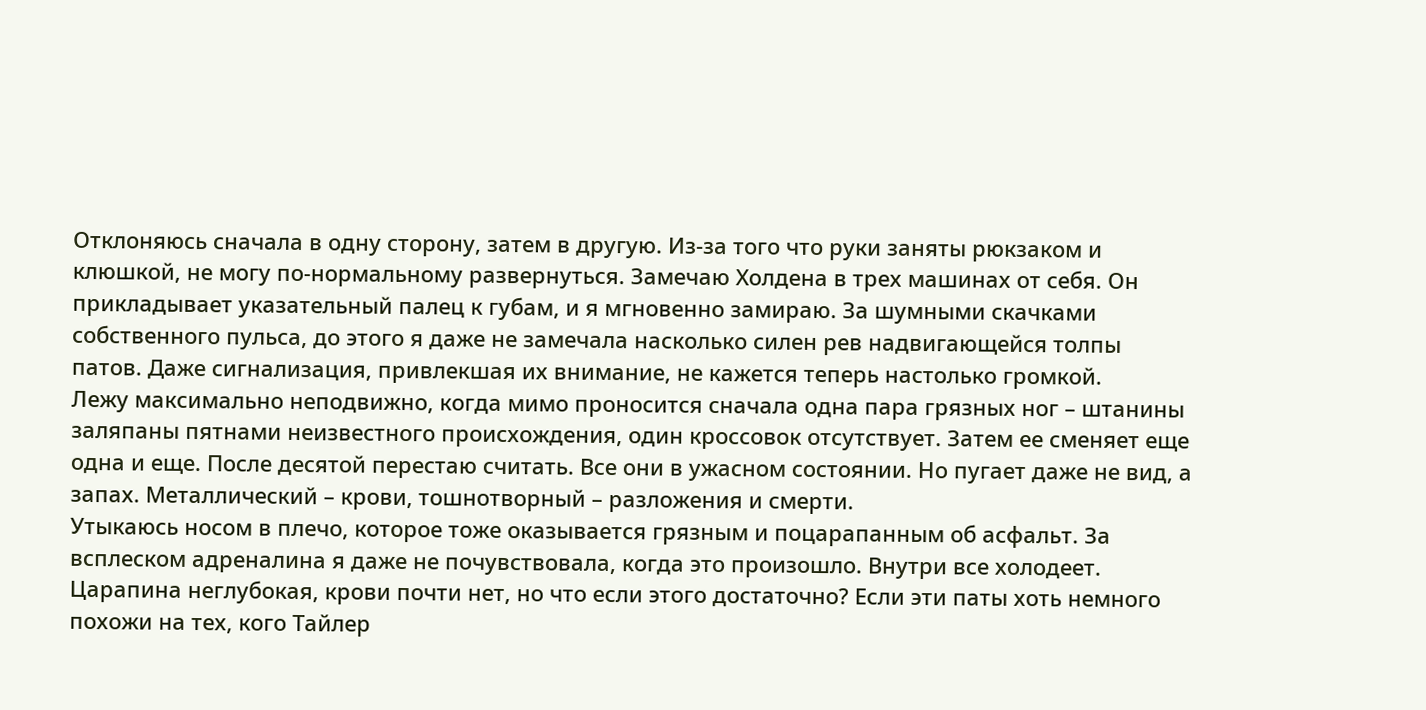Отклоняюсь сначала в одну сторону, затем в другую. Из-за того что руки заняты рюкзаком и клюшкой, не могу по-нормальному развернуться. Замечаю Холдена в трех машинах от себя. Он прикладывает указательный палец к губам, и я мгновенно замираю. За шумными скачками собственного пульса, до этого я даже не замечала насколько силен рев надвигающейся толпы патов. Даже сигнализация, привлекшая их внимание, не кажется теперь настолько громкой.
Лежу максимально неподвижно, когда мимо проносится сначала одна пара грязных ног – штанины заляпаны пятнами неизвестного происхождения, один кроссовок отсутствует. Затем ее сменяет еще одна и еще. После десятой перестаю считать. Все они в ужасном состоянии. Но пугает даже не вид, а запах. Металлический – крови, тошнотворный – разложения и смерти.
Утыкаюсь носом в плечо, которое тоже оказывается грязным и поцарапанным об асфальт. За всплеском адреналина я даже не почувствовала, когда это произошло. Внутри все холодеет. Царапина неглубокая, крови почти нет, но что если этого достаточно? Если эти паты хоть немного похожи на тех, кого Тайлер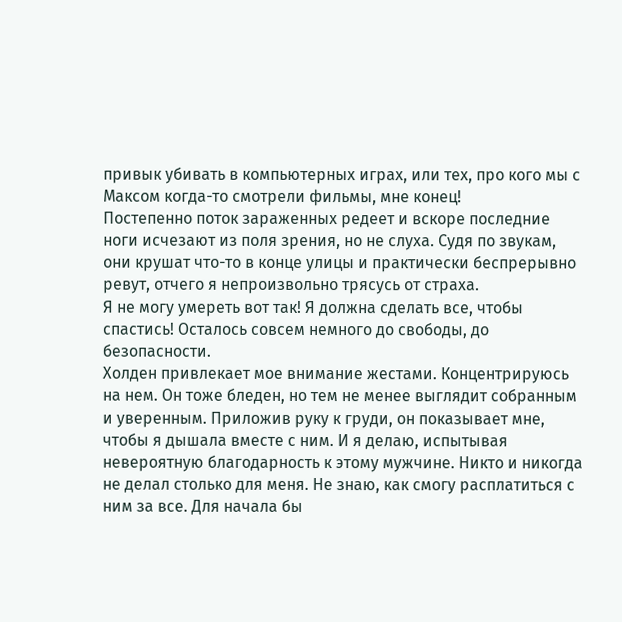привык убивать в компьютерных играх, или тех, про кого мы с Максом когда-то смотрели фильмы, мне конец!
Постепенно поток зараженных редеет и вскоре последние ноги исчезают из поля зрения, но не слуха. Судя по звукам, они крушат что-то в конце улицы и практически беспрерывно ревут, отчего я непроизвольно трясусь от страха.
Я не могу умереть вот так! Я должна сделать все, чтобы спастись! Осталось совсем немного до свободы, до безопасности.
Холден привлекает мое внимание жестами. Концентрируюсь на нем. Он тоже бледен, но тем не менее выглядит собранным и уверенным. Приложив руку к груди, он показывает мне, чтобы я дышала вместе с ним. И я делаю, испытывая невероятную благодарность к этому мужчине. Никто и никогда не делал столько для меня. Не знаю, как смогу расплатиться с ним за все. Для начала бы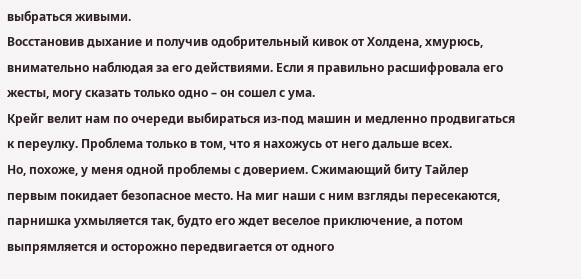выбраться живыми.
Восстановив дыхание и получив одобрительный кивок от Холдена, хмурюсь, внимательно наблюдая за его действиями. Если я правильно расшифровала его жесты, могу сказать только одно – он сошел с ума.
Крейг велит нам по очереди выбираться из-под машин и медленно продвигаться к переулку. Проблема только в том, что я нахожусь от него дальше всех.
Но, похоже, у меня одной проблемы с доверием. Сжимающий биту Тайлер первым покидает безопасное место. На миг наши с ним взгляды пересекаются, парнишка ухмыляется так, будто его ждет веселое приключение, а потом выпрямляется и осторожно передвигается от одного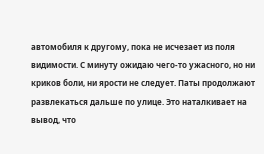автомобиля к другому, пока не исчезает из поля видимости. С минуту ожидаю чего-то ужасного, но ни криков боли, ни ярости не следует. Паты продолжают развлекаться дальше по улице. Это наталкивает на вывод, что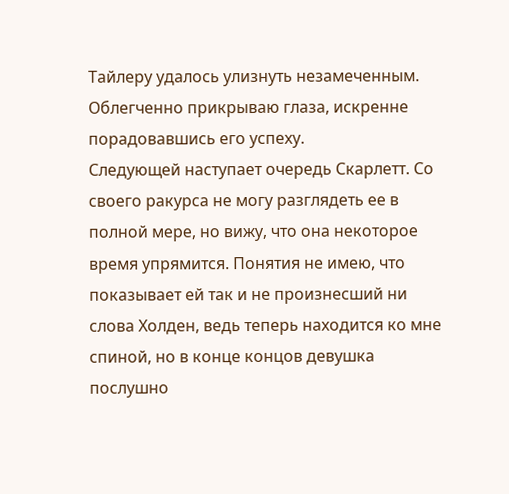Тайлеру удалось улизнуть незамеченным.
Облегченно прикрываю глаза, искренне порадовавшись его успеху.
Следующей наступает очередь Скарлетт. Со своего ракурса не могу разглядеть ее в полной мере, но вижу, что она некоторое время упрямится. Понятия не имею, что показывает ей так и не произнесший ни слова Холден, ведь теперь находится ко мне спиной, но в конце концов девушка послушно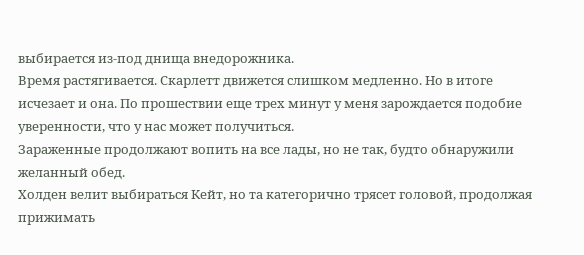выбирается из-под днища внедорожника.
Время растягивается. Скарлетт движется слишком медленно. Но в итоге исчезает и она. По прошествии еще трех минут у меня зарождается подобие уверенности, что у нас может получиться.
Зараженные продолжают вопить на все лады, но не так, будто обнаружили желанный обед.
Холден велит выбираться Кейт, но та категорично трясет головой, продолжая прижимать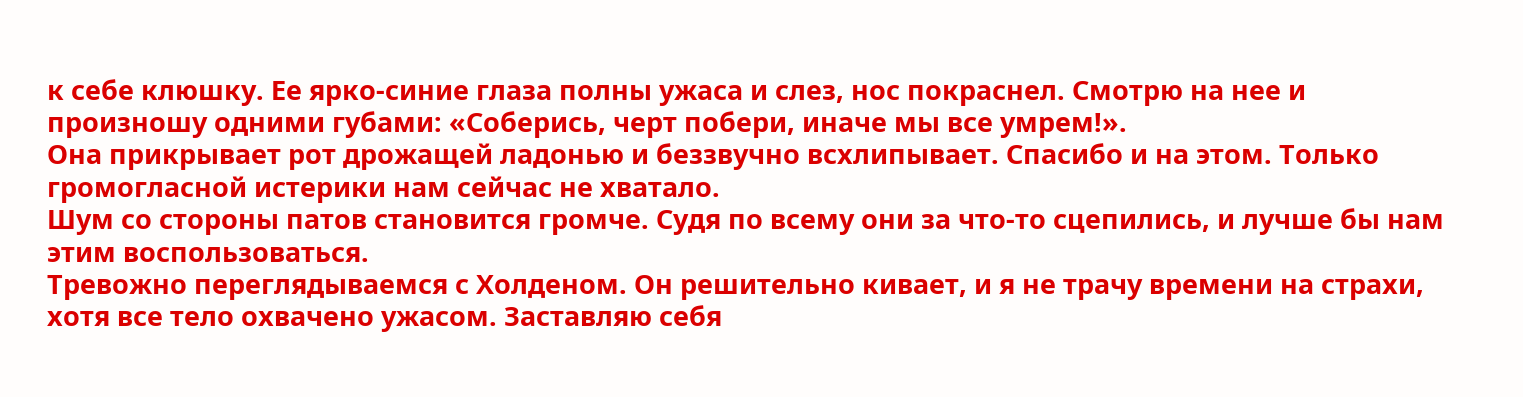к себе клюшку. Ее ярко-синие глаза полны ужаса и слез, нос покраснел. Смотрю на нее и произношу одними губами: «Соберись, черт побери, иначе мы все умрем!».
Она прикрывает рот дрожащей ладонью и беззвучно всхлипывает. Спасибо и на этом. Только громогласной истерики нам сейчас не хватало.
Шум со стороны патов становится громче. Судя по всему они за что-то сцепились, и лучше бы нам этим воспользоваться.
Тревожно переглядываемся с Холденом. Он решительно кивает, и я не трачу времени на страхи, хотя все тело охвачено ужасом. Заставляю себя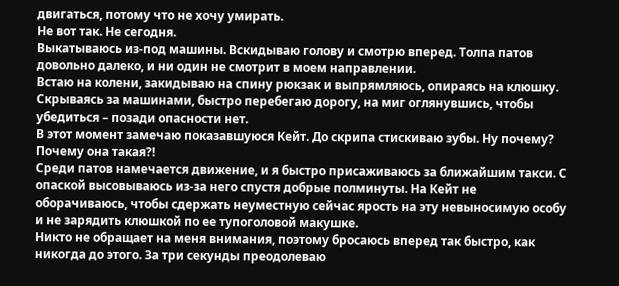двигаться, потому что не хочу умирать.
Не вот так. Не сегодня.
Выкатываюсь из-под машины. Вскидываю голову и смотрю вперед. Толпа патов довольно далеко, и ни один не смотрит в моем направлении.
Встаю на колени, закидываю на спину рюкзак и выпрямляюсь, опираясь на клюшку. Скрываясь за машинами, быстро перебегаю дорогу, на миг оглянувшись, чтобы убедиться – позади опасности нет.
В этот момент замечаю показавшуюся Кейт. До скрипа стискиваю зубы. Ну почему? Почему она такая?!
Среди патов намечается движение, и я быстро присаживаюсь за ближайшим такси. С опаской высовываюсь из-за него спустя добрые полминуты. На Кейт не оборачиваюсь, чтобы сдержать неуместную сейчас ярость на эту невыносимую особу и не зарядить клюшкой по ее тупоголовой макушке.
Никто не обращает на меня внимания, поэтому бросаюсь вперед так быстро, как никогда до этого. За три секунды преодолеваю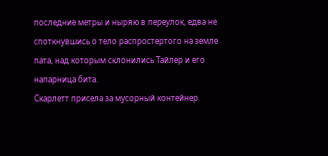последние метры и ныряю в переулок, едва не споткнувшись о тело распростертого на земле пата, над которым склонились Тайлер и его напарница бита.
Скарлетт присела за мусорный контейнер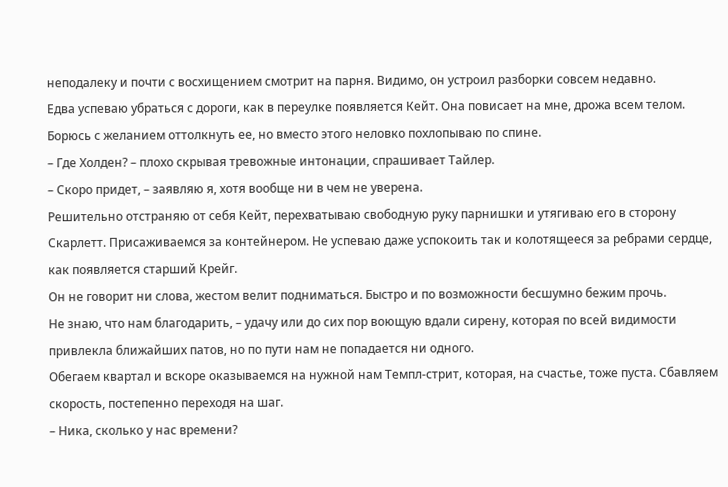неподалеку и почти с восхищением смотрит на парня. Видимо, он устроил разборки совсем недавно.
Едва успеваю убраться с дороги, как в переулке появляется Кейт. Она повисает на мне, дрожа всем телом. Борюсь с желанием оттолкнуть ее, но вместо этого неловко похлопываю по спине.
– Где Холден? – плохо скрывая тревожные интонации, спрашивает Тайлер.
– Скоро придет, – заявляю я, хотя вообще ни в чем не уверена.
Решительно отстраняю от себя Кейт, перехватываю свободную руку парнишки и утягиваю его в сторону Скарлетт. Присаживаемся за контейнером. Не успеваю даже успокоить так и колотящееся за ребрами сердце, как появляется старший Крейг.
Он не говорит ни слова, жестом велит подниматься. Быстро и по возможности бесшумно бежим прочь.
Не знаю, что нам благодарить, – удачу или до сих пор воющую вдали сирену, которая по всей видимости привлекла ближайших патов, но по пути нам не попадается ни одного.
Обегаем квартал и вскоре оказываемся на нужной нам Темпл-стрит, которая, на счастье, тоже пуста. Сбавляем скорость, постепенно переходя на шаг.
– Ника, сколько у нас времени?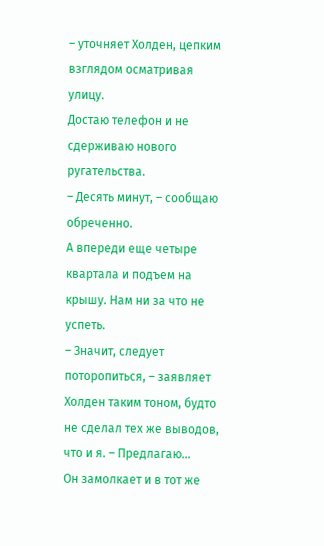– уточняет Холден, цепким взглядом осматривая улицу.
Достаю телефон и не сдерживаю нового ругательства.
– Десять минут, – сообщаю обреченно.
А впереди еще четыре квартала и подъем на крышу. Нам ни за что не успеть.
– Значит, следует поторопиться, – заявляет Холден таким тоном, будто не сделал тех же выводов, что и я. – Предлагаю…
Он замолкает и в тот же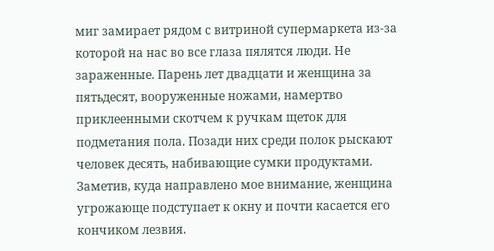миг замирает рядом с витриной супермаркета из-за которой на нас во все глаза пялятся люди. Не зараженные. Парень лет двадцати и женщина за пятьдесят, вооруженные ножами, намертво приклеенными скотчем к ручкам щеток для подметания пола. Позади них среди полок рыскают человек десять, набивающие сумки продуктами. Заметив, куда направлено мое внимание, женщина угрожающе подступает к окну и почти касается его кончиком лезвия.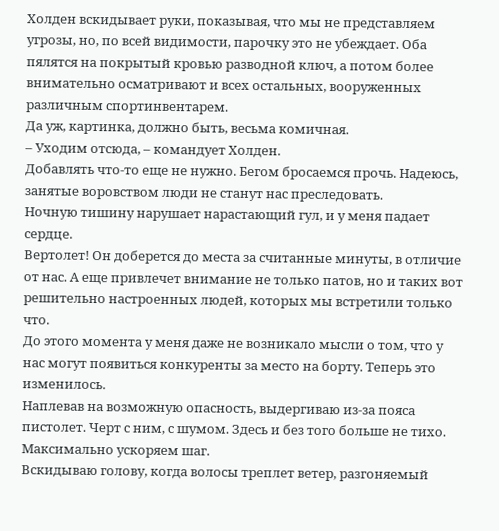Холден вскидывает руки, показывая, что мы не представляем угрозы, но, по всей видимости, парочку это не убеждает. Оба пялятся на покрытый кровью разводной ключ, а потом более внимательно осматривают и всех остальных, вооруженных различным спортинвентарем.
Да уж, картинка, должно быть, весьма комичная.
– Уходим отсюда, – командует Холден.
Добавлять что-то еще не нужно. Бегом бросаемся прочь. Надеюсь, занятые воровством люди не станут нас преследовать.
Ночную тишину нарушает нарастающий гул, и у меня падает сердце.
Вертолет! Он доберется до места за считанные минуты, в отличие от нас. А еще привлечет внимание не только патов, но и таких вот решительно настроенных людей, которых мы встретили только что.
До этого момента у меня даже не возникало мысли о том, что у нас могут появиться конкуренты за место на борту. Теперь это изменилось.
Наплевав на возможную опасность, выдергиваю из-за пояса пистолет. Черт с ним, с шумом. Здесь и без того больше не тихо.
Максимально ускоряем шаг.
Вскидываю голову, когда волосы треплет ветер, разгоняемый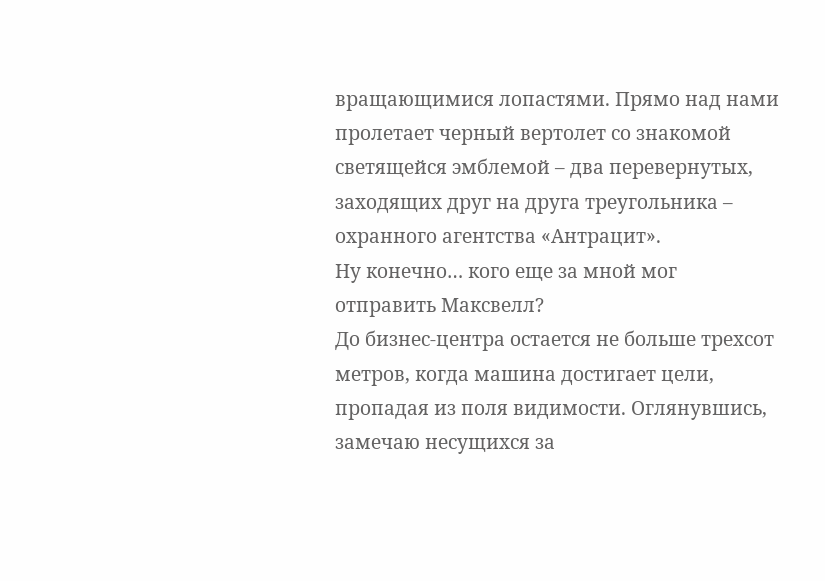вращающимися лопастями. Прямо над нами пролетает черный вертолет со знакомой светящейся эмблемой – два перевернутых, заходящих друг на друга треугольника – охранного агентства «Антрацит».
Ну конечно… кого еще за мной мог отправить Максвелл?
До бизнес-центра остается не больше трехсот метров, когда машина достигает цели, пропадая из поля видимости. Оглянувшись, замечаю несущихся за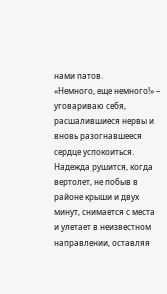нами патов.
«Немного, еще немного!» – уговариваю себя, расшалившиеся нервы и вновь разогнавшееся сердце успокоиться.
Надежда рушится, когда вертолет, не побыв в районе крыши и двух минут, снимается с места и улетает в неизвестном направлении, оставляя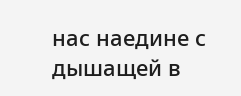нас наедине с дышащей в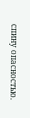спину опасностью.